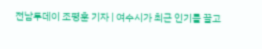전남투데이 조평훈 기자 | 여수시가 최근 인기를 끌고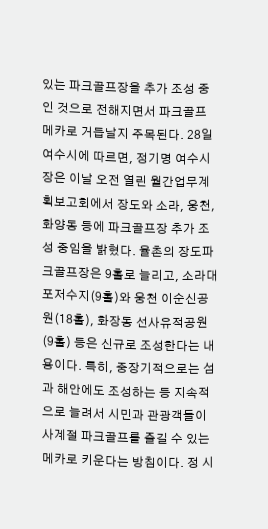있는 파크골프장을 추가 조성 중인 것으로 전해지면서 파크골프 메카로 거듭날지 주목된다. 28일 여수시에 따르면, 정기명 여수시장은 이날 오전 열린 월간업무계획보고회에서 장도와 소라, 웅천, 화양동 등에 파크골프장 추가 조성 중임을 밝혔다. 율촌의 장도파크골프장은 9홀로 늘리고, 소라대포저수지(9홀)와 웅천 이순신공원(18홀), 화장동 선사유적공원(9홀) 등은 신규로 조성한다는 내용이다. 특히, 중장기적으로는 섬과 해안에도 조성하는 등 지속적으로 늘려서 시민과 관광객들이 사계절 파크골프를 즐길 수 있는 메카로 키운다는 방침이다. 정 시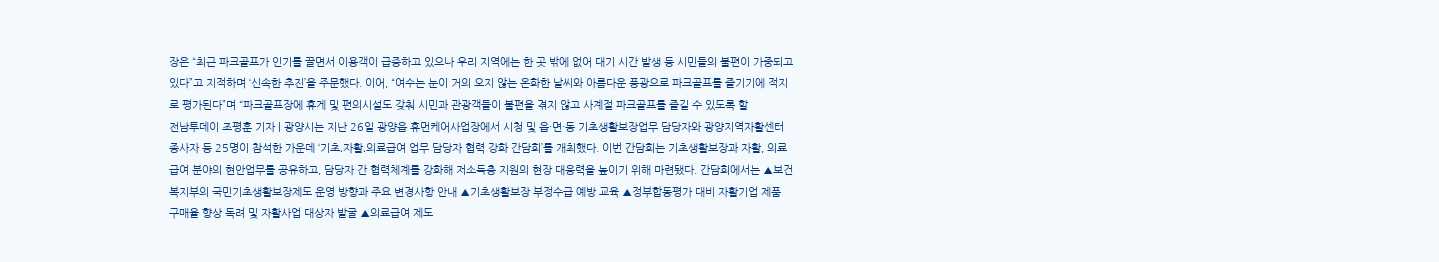장은 “최근 파크골프가 인기를 끌면서 이용객이 급증하고 있으나 우리 지역에는 한 곳 밖에 없어 대기 시간 발생 등 시민들의 불편이 가중되고 있다”고 지적하며 ‘신속한 추진’을 주문했다. 이어, “여수는 눈이 거의 오지 않는 온화한 날씨와 아름다운 풍광으로 파크골프를 즐기기에 적지로 평가된다”며 “파크골프장에 휴게 및 편의시설도 갖춰 시민과 관광객들이 불편을 겪지 않고 사계절 파크골프를 즐길 수 있도록 할
전남투데이 조평훈 기자 | 광양시는 지난 26일 광양읍 휴먼케어사업장에서 시청 및 읍·면·동 기초생활보장업무 담당자와 광양지역자활센터 종사자 등 25명이 참석한 가운데 ‘기초․자활․의료급여 업무 담당자 협력 강화 간담회’를 개최했다. 이번 간담회는 기초생활보장과 자활, 의료급여 분야의 현안업무를 공유하고, 담당자 간 협력체계를 강화해 저소득층 지원의 현장 대응력을 높이기 위해 마련됐다. 간담회에서는 ▲보건복지부의 국민기초생활보장제도 운영 방향과 주요 변경사항 안내 ▲기초생활보장 부정수급 예방 교육 ▲정부합동평가 대비 자활기업 제품 구매율 향상 독려 및 자활사업 대상자 발굴 ▲의료급여 제도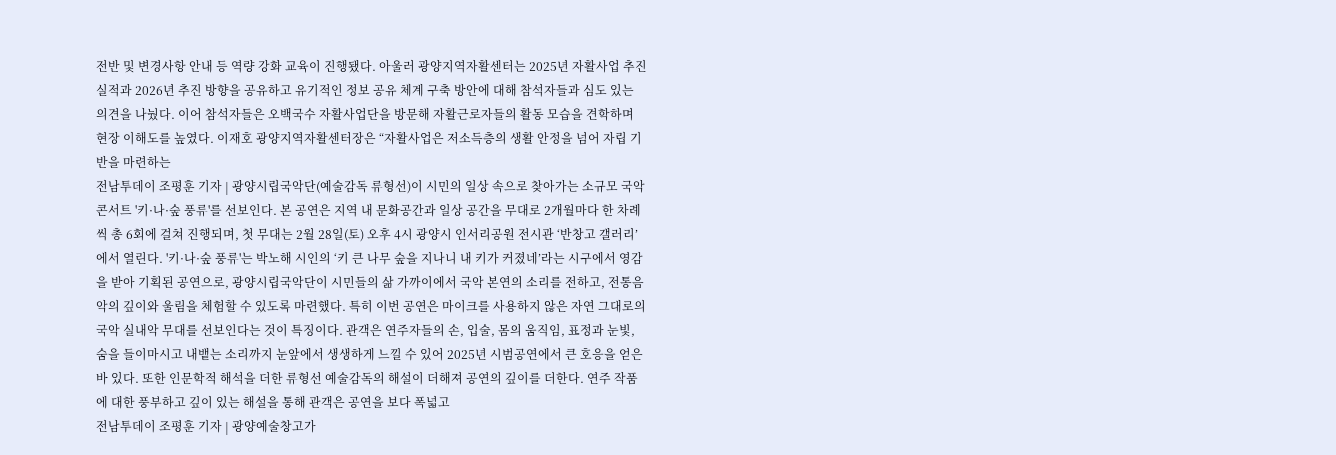전반 및 변경사항 안내 등 역량 강화 교육이 진행됐다. 아울러 광양지역자활센터는 2025년 자활사업 추진 실적과 2026년 추진 방향을 공유하고 유기적인 정보 공유 체계 구축 방안에 대해 참석자들과 심도 있는 의견을 나눴다. 이어 참석자들은 오백국수 자활사업단을 방문해 자활근로자들의 활동 모습을 견학하며 현장 이해도를 높였다. 이재호 광양지역자활센터장은 “자활사업은 저소득층의 생활 안정을 넘어 자립 기반을 마련하는
전남투데이 조평훈 기자 | 광양시립국악단(예술감독 류형선)이 시민의 일상 속으로 찾아가는 소규모 국악콘서트 '키·나·숲 풍류'를 선보인다. 본 공연은 지역 내 문화공간과 일상 공간을 무대로 2개월마다 한 차례씩 총 6회에 걸쳐 진행되며, 첫 무대는 2월 28일(토) 오후 4시 광양시 인서리공원 전시관 ‘반창고 갤러리’에서 열린다. '키·나·숲 풍류'는 박노해 시인의 ‘키 큰 나무 숲을 지나니 내 키가 커졌네’라는 시구에서 영감을 받아 기획된 공연으로, 광양시립국악단이 시민들의 삶 가까이에서 국악 본연의 소리를 전하고, 전통음악의 깊이와 울림을 체험할 수 있도록 마련했다. 특히 이번 공연은 마이크를 사용하지 않은 자연 그대로의 국악 실내악 무대를 선보인다는 것이 특징이다. 관객은 연주자들의 손, 입술, 몸의 움직임, 표정과 눈빛, 숨을 들이마시고 내뱉는 소리까지 눈앞에서 생생하게 느낄 수 있어 2025년 시범공연에서 큰 호응을 얻은 바 있다. 또한 인문학적 해석을 더한 류형선 예술감독의 해설이 더해져 공연의 깊이를 더한다. 연주 작품에 대한 풍부하고 깊이 있는 해설을 통해 관객은 공연을 보다 폭넓고
전남투데이 조평훈 기자 | 광양예술창고가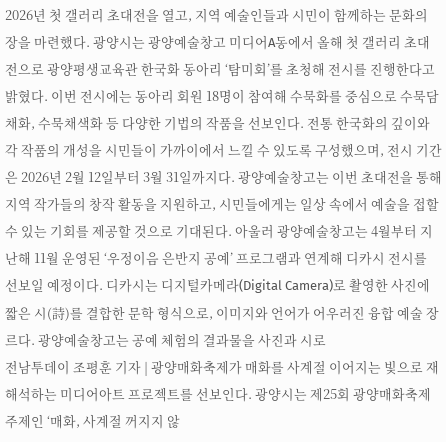2026년 첫 갤러리 초대전을 열고, 지역 예술인들과 시민이 함께하는 문화의 장을 마련했다. 광양시는 광양예술창고 미디어A동에서 올해 첫 갤러리 초대전으로 광양평생교육관 한국화 동아리 ‘탐미회’를 초청해 전시를 진행한다고 밝혔다. 이번 전시에는 동아리 회원 18명이 참여해 수묵화를 중심으로 수묵담채화, 수묵채색화 등 다양한 기법의 작품을 선보인다. 전통 한국화의 깊이와 각 작품의 개성을 시민들이 가까이에서 느낄 수 있도록 구성했으며, 전시 기간은 2026년 2월 12일부터 3월 31일까지다. 광양예술창고는 이번 초대전을 통해 지역 작가들의 창작 활동을 지원하고, 시민들에게는 일상 속에서 예술을 접할 수 있는 기회를 제공할 것으로 기대된다. 아울러 광양예술창고는 4월부터 지난해 11월 운영된 ‘우정이음 은반지 공예’ 프로그램과 연계해 디카시 전시를 선보일 예정이다. 디카시는 디지털카메라(Digital Camera)로 촬영한 사진에 짧은 시(詩)를 결합한 문학 형식으로, 이미지와 언어가 어우러진 융합 예술 장르다. 광양예술창고는 공예 체험의 결과물을 사진과 시로
전남투데이 조평훈 기자 | 광양매화축제가 매화를 사계절 이어지는 빛으로 재해석하는 미디어아트 프로젝트를 선보인다. 광양시는 제25회 광양매화축제 주제인 ‘매화, 사계절 꺼지지 않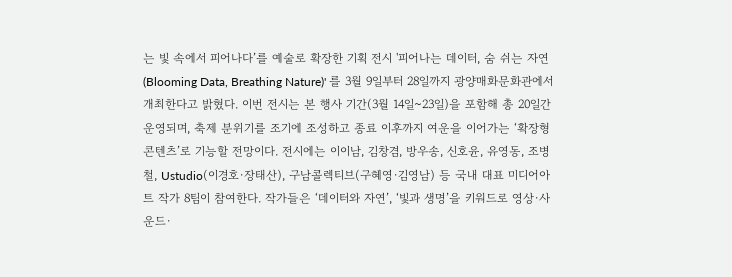는 빛 속에서 피어나다’를 예술로 확장한 기획 전시 '피어나는 데이터, 숨 쉬는 자연(Blooming Data, Breathing Nature)' 를 3월 9일부터 28일까지 광양매화문화관에서 개최한다고 밝혔다. 이번 전시는 본 행사 기간(3월 14일~23일)을 포함해 총 20일간 운영되며, 축제 분위기를 조기에 조성하고 종료 이후까지 여운을 이어가는 ‘확장형 콘텐츠’로 기능할 전망이다. 전시에는 이이남, 김창겸, 방우송, 신호윤, 유영동, 조병철, Ustudio(이경호·장태산), 구남콜렉티브(구혜영·김영남) 등 국내 대표 미디어아트 작가 8팀이 참여한다. 작가들은 ‘데이터와 자연’, ‘빛과 생명’을 키워드로 영상·사운드·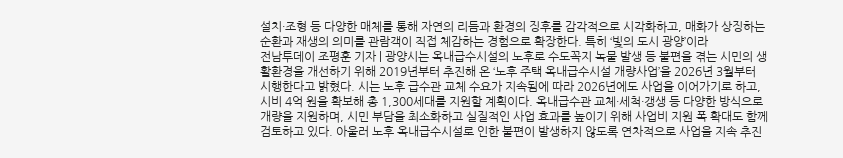설치·조형 등 다양한 매체를 통해 자연의 리듬과 환경의 징후를 감각적으로 시각화하고, 매화가 상징하는 순환과 재생의 의미를 관람객이 직접 체감하는 경험으로 확장한다. 특히 ‘빛의 도시 광양’이라
전남투데이 조평훈 기자 | 광양시는 옥내급수시설의 노후로 수도꼭지 녹물 발생 등 불편을 겪는 시민의 생활환경을 개선하기 위해 2019년부터 추진해 온 ‘노후 주택 옥내급수시설 개량사업’을 2026년 3월부터 시행한다고 밝혔다. 시는 노후 급수관 교체 수요가 지속됨에 따라 2026년에도 사업을 이어가기로 하고, 시비 4억 원을 확보해 총 1,300세대를 지원할 계획이다. 옥내급수관 교체·세척·갱생 등 다양한 방식으로 개량을 지원하며, 시민 부담을 최소화하고 실질적인 사업 효과를 높이기 위해 사업비 지원 폭 확대도 함께 검토하고 있다. 아울러 노후 옥내급수시설로 인한 불편이 발생하지 않도록 연차적으로 사업을 지속 추진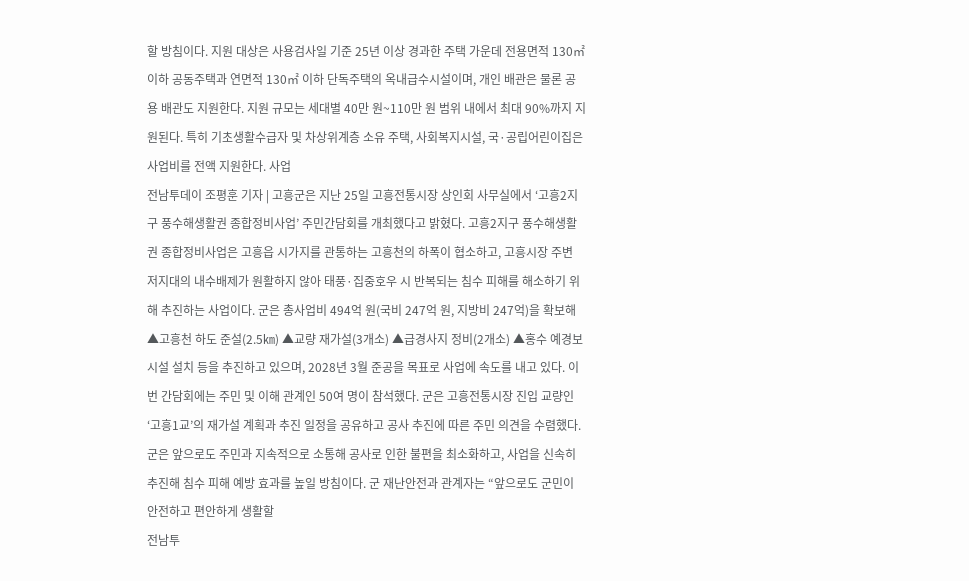할 방침이다. 지원 대상은 사용검사일 기준 25년 이상 경과한 주택 가운데 전용면적 130㎡ 이하 공동주택과 연면적 130㎡ 이하 단독주택의 옥내급수시설이며, 개인 배관은 물론 공용 배관도 지원한다. 지원 규모는 세대별 40만 원~110만 원 범위 내에서 최대 90%까지 지원된다. 특히 기초생활수급자 및 차상위계층 소유 주택, 사회복지시설, 국·공립어린이집은 사업비를 전액 지원한다. 사업
전남투데이 조평훈 기자 | 고흥군은 지난 25일 고흥전통시장 상인회 사무실에서 ‘고흥2지구 풍수해생활권 종합정비사업’ 주민간담회를 개최했다고 밝혔다. 고흥2지구 풍수해생활권 종합정비사업은 고흥읍 시가지를 관통하는 고흥천의 하폭이 협소하고, 고흥시장 주변 저지대의 내수배제가 원활하지 않아 태풍·집중호우 시 반복되는 침수 피해를 해소하기 위해 추진하는 사업이다. 군은 총사업비 494억 원(국비 247억 원, 지방비 247억)을 확보해 ▲고흥천 하도 준설(2.5㎞) ▲교량 재가설(3개소) ▲급경사지 정비(2개소) ▲홍수 예경보 시설 설치 등을 추진하고 있으며, 2028년 3월 준공을 목표로 사업에 속도를 내고 있다. 이번 간담회에는 주민 및 이해 관계인 50여 명이 참석했다. 군은 고흥전통시장 진입 교량인 ‘고흥1교’의 재가설 계획과 추진 일정을 공유하고 공사 추진에 따른 주민 의견을 수렴했다. 군은 앞으로도 주민과 지속적으로 소통해 공사로 인한 불편을 최소화하고, 사업을 신속히 추진해 침수 피해 예방 효과를 높일 방침이다. 군 재난안전과 관계자는 “앞으로도 군민이 안전하고 편안하게 생활할
전남투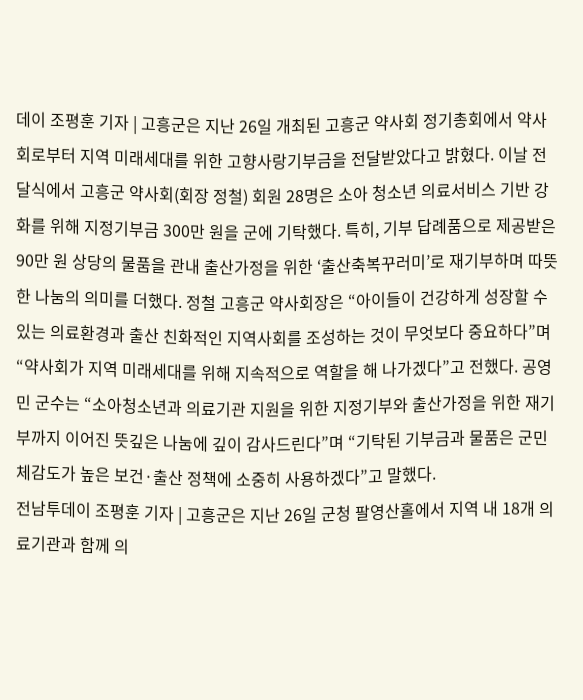데이 조평훈 기자 | 고흥군은 지난 26일 개최된 고흥군 약사회 정기총회에서 약사회로부터 지역 미래세대를 위한 고향사랑기부금을 전달받았다고 밝혔다. 이날 전달식에서 고흥군 약사회(회장 정철) 회원 28명은 소아 청소년 의료서비스 기반 강화를 위해 지정기부금 300만 원을 군에 기탁했다. 특히, 기부 답례품으로 제공받은 90만 원 상당의 물품을 관내 출산가정을 위한 ‘출산축복꾸러미’로 재기부하며 따뜻한 나눔의 의미를 더했다. 정철 고흥군 약사회장은 “아이들이 건강하게 성장할 수 있는 의료환경과 출산 친화적인 지역사회를 조성하는 것이 무엇보다 중요하다”며 “약사회가 지역 미래세대를 위해 지속적으로 역할을 해 나가겠다”고 전했다. 공영민 군수는 “소아청소년과 의료기관 지원을 위한 지정기부와 출산가정을 위한 재기부까지 이어진 뜻깊은 나눔에 깊이 감사드린다”며 “기탁된 기부금과 물품은 군민 체감도가 높은 보건·출산 정책에 소중히 사용하겠다”고 말했다.
전남투데이 조평훈 기자 | 고흥군은 지난 26일 군청 팔영산홀에서 지역 내 18개 의료기관과 함께 의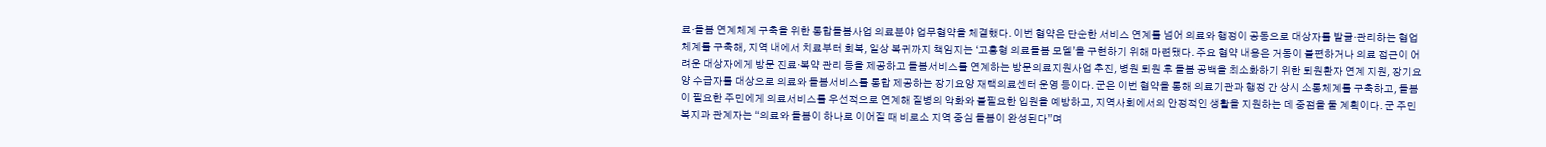료·돌봄 연계체계 구축을 위한 통합돌봄사업 의료분야 업무협약을 체결했다. 이번 협약은 단순한 서비스 연계를 넘어 의료와 행정이 공동으로 대상자를 발굴·관리하는 협업체계를 구축해, 지역 내에서 치료부터 회복, 일상 복귀까지 책임지는 ‘고흥형 의료돌봄 모델’을 구현하기 위해 마련됐다. 주요 협약 내용은 거동이 불편하거나 의료 접근이 어려운 대상자에게 방문 진료·복약 관리 등을 제공하고 돌봄서비스를 연계하는 방문의료지원사업 추진, 병원 퇴원 후 돌봄 공백을 최소화하기 위한 퇴원환자 연계 지원, 장기요양 수급자를 대상으로 의료와 돌봄서비스를 통합 제공하는 장기요양 재택의료센터 운영 등이다. 군은 이번 협약을 통해 의료기관과 행정 간 상시 소통체계를 구축하고, 돌봄이 필요한 주민에게 의료서비스를 우선적으로 연계해 질병의 악화와 불필요한 입원을 예방하고, 지역사회에서의 안정적인 생활을 지원하는 데 중점을 둘 계획이다. 군 주민복지과 관계자는 “의료와 돌봄이 하나로 이어질 때 비로소 지역 중심 돌봄이 완성된다”며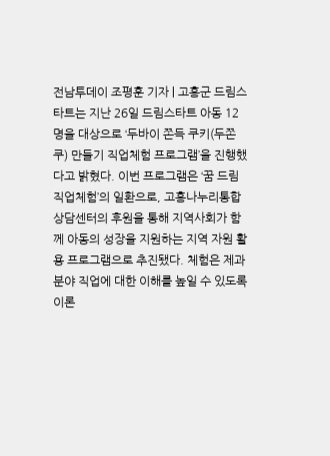전남투데이 조평훈 기자 | 고흥군 드림스타트는 지난 26일 드림스타트 아동 12명을 대상으로 ‘두바이 쫀득 쿠키(두쫀쿠) 만들기 직업체험 프로그램’을 진행했다고 밝혔다. 이번 프로그램은 ‘꿈 드림 직업체험’의 일환으로, 고흥나누리통합상담센터의 후원을 통해 지역사회가 함께 아동의 성장을 지원하는 지역 자원 활용 프로그램으로 추진됐다. 체험은 제과 분야 직업에 대한 이해를 높일 수 있도록 이론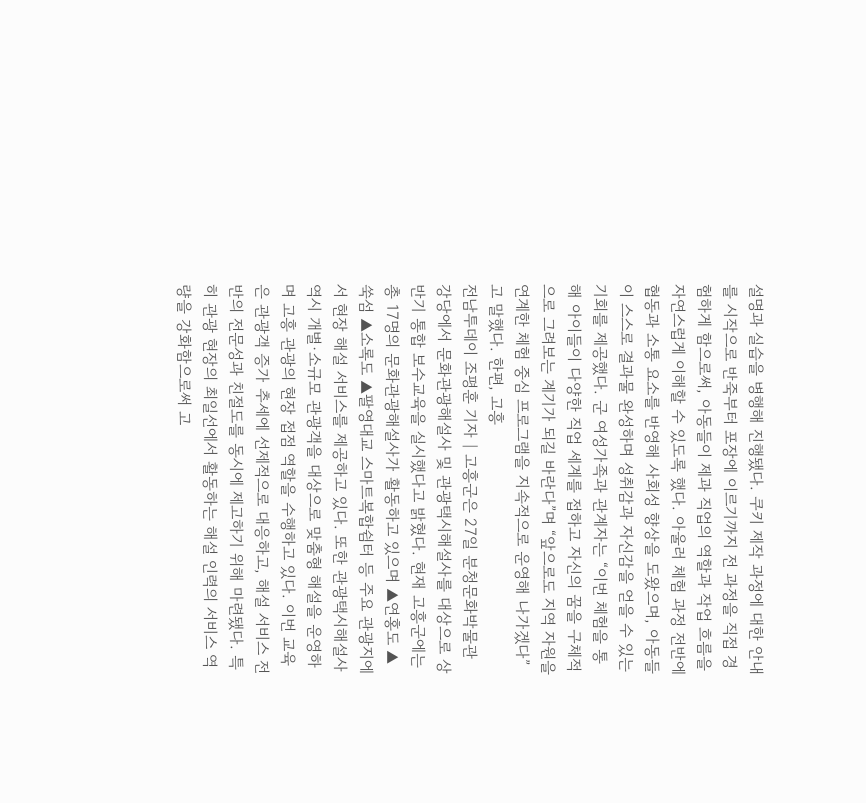설명과 실습을 병행해 진행됐다. 쿠키 제작 과정에 대한 안내를 시작으로 반죽부터 포장에 이르기까지 전 과정을 직접 경험하게 함으로써, 아동들이 제과 직업의 역할과 작업 흐름을 자연스럽게 이해할 수 있도록 했다. 아울러 체험 과정 전반에 협동과 소통 요소를 반영해 사회성 향상을 도왔으며, 아동들이 스스로 결과물 완성하며 성취감과 자신감을 얻을 수 있는 기회를 제공했다. 군 여성가족과 관계자는 “이번 체험을 통해 아이들이 다양한 직업 세계를 접하고 자신의 꿈을 구체적으로 그려보는 계기가 되길 바란다”며 “앞으로도 지역 자원을 연계한 체험 중심 프로그램을 지속적으로 운영해 나가겠다”고 말했다. 한편, 고흥
전남투데이 조평훈 기자 | 고흥군은 27일 분청문화박물관 강당에서 문화관광해설사 및 관광택시해설사를 대상으로 상반기 통합 보수교육을 실시했다고 밝혔다. 현재 고흥군에는 총 17명의 문화관광해설사가 활동하고 있으며 ▲연홍도 ▲쑥섬 ▲소록도 ▲팔영대교 스마트복합쉼터 등 주요 관광지에서 현장 해설 서비스를 제공하고 있다. 또한 관광택시해설사 역시 개별·소규모 관광객을 대상으로 맞춤형 해설을 운영하며 고흥 관광의 현장 접점 역할을 수행하고 있다. 이번 교육은 관광객 증가 추세에 선제적으로 대응하고, 해설 서비스 전반의 전문성과 친절도를 동시에 제고하기 위해 마련됐다. 특히 관광 현장의 최일선에서 활동하는 해설 인력의 서비스 역량을 강화함으로써 고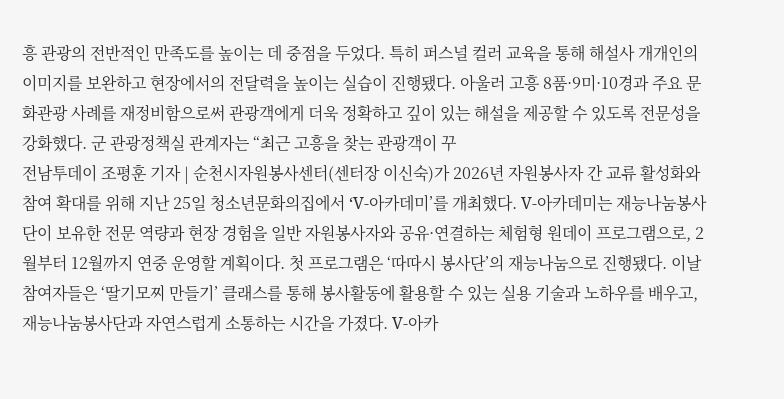흥 관광의 전반적인 만족도를 높이는 데 중점을 두었다. 특히 퍼스널 컬러 교육을 통해 해설사 개개인의 이미지를 보완하고 현장에서의 전달력을 높이는 실습이 진행됐다. 아울러 고흥 8품·9미·10경과 주요 문화관광 사례를 재정비함으로써 관광객에게 더욱 정확하고 깊이 있는 해설을 제공할 수 있도록 전문성을 강화했다. 군 관광정책실 관계자는 “최근 고흥을 찾는 관광객이 꾸
전남투데이 조평훈 기자 | 순천시자원봉사센터(센터장 이신숙)가 2026년 자원봉사자 간 교류 활성화와 참여 확대를 위해 지난 25일 청소년문화의집에서 ‘V-아카데미’를 개최했다. V-아카데미는 재능나눔봉사단이 보유한 전문 역량과 현장 경험을 일반 자원봉사자와 공유·연결하는 체험형 원데이 프로그램으로, 2월부터 12월까지 연중 운영할 계획이다. 첫 프로그램은 ‘따따시 봉사단’의 재능나눔으로 진행됐다. 이날 참여자들은 ‘딸기모찌 만들기’ 클래스를 통해 봉사활동에 활용할 수 있는 실용 기술과 노하우를 배우고, 재능나눔봉사단과 자연스럽게 소통하는 시간을 가졌다. V-아카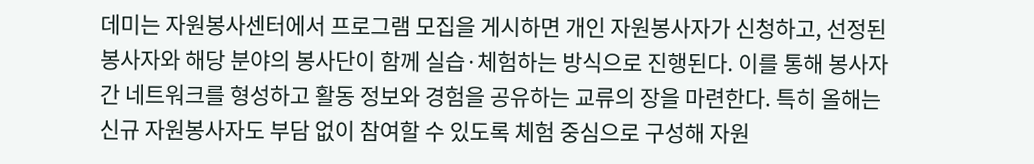데미는 자원봉사센터에서 프로그램 모집을 게시하면 개인 자원봉사자가 신청하고, 선정된 봉사자와 해당 분야의 봉사단이 함께 실습·체험하는 방식으로 진행된다. 이를 통해 봉사자 간 네트워크를 형성하고 활동 정보와 경험을 공유하는 교류의 장을 마련한다. 특히 올해는 신규 자원봉사자도 부담 없이 참여할 수 있도록 체험 중심으로 구성해 자원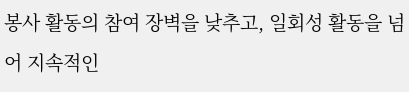봉사 활동의 참여 장벽을 낮추고, 일회성 활동을 넘어 지속적인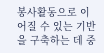봉사활동으로 이어질 수 있는 기반을 구축하는 데 중